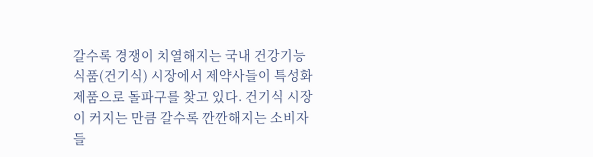갈수록 경쟁이 치열해지는 국내 건강기능식품(건기식) 시장에서 제약사들이 특성화 제품으로 돌파구를 찾고 있다. 건기식 시장이 커지는 만큼 갈수록 깐깐해지는 소비자들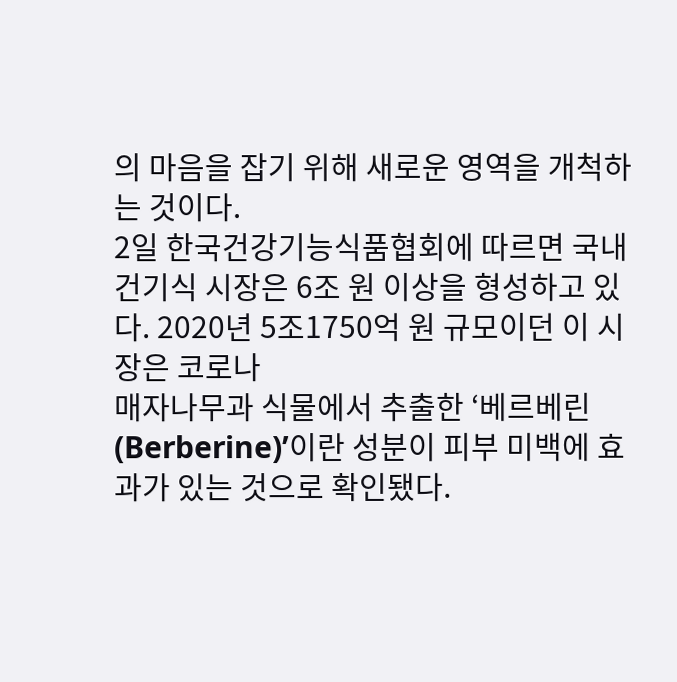의 마음을 잡기 위해 새로운 영역을 개척하는 것이다.
2일 한국건강기능식품협회에 따르면 국내 건기식 시장은 6조 원 이상을 형성하고 있다. 2020년 5조1750억 원 규모이던 이 시장은 코로나
매자나무과 식물에서 추출한 ‘베르베린(Berberine)’이란 성분이 피부 미백에 효과가 있는 것으로 확인됐다.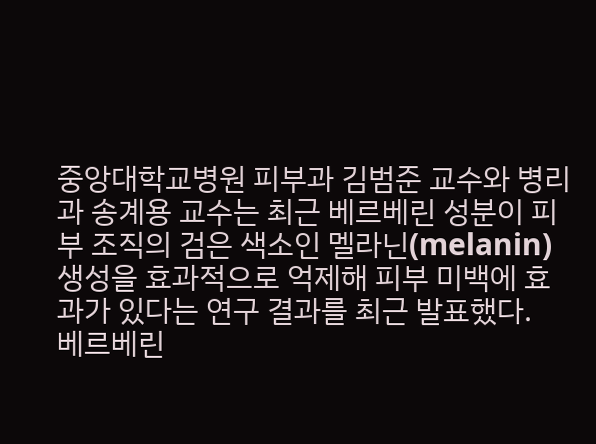중앙대학교병원 피부과 김범준 교수와 병리과 송계용 교수는 최근 베르베린 성분이 피부 조직의 검은 색소인 멜라닌(melanin) 생성을 효과적으로 억제해 피부 미백에 효과가 있다는 연구 결과를 최근 발표했다.
베르베린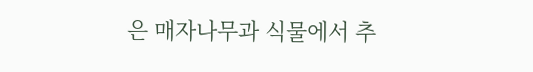은 매자나무과 식물에서 추